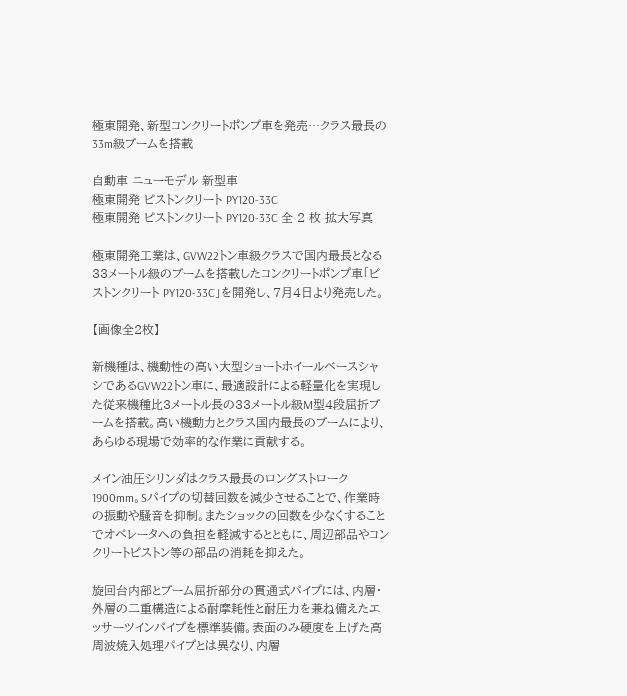極東開発、新型コンクリートポンプ車を発売…クラス最長の33m級ブームを搭載

自動車 ニューモデル 新型車
極東開発 ピストンクリート PY120-33C
極東開発 ピストンクリート PY120-33C 全 2 枚 拡大写真

極東開発工業は、GVW22トン車級クラスで国内最長となる33メートル級のブームを搭載したコンクリートポンプ車「ピストンクリート PY120-33C」を開発し、7月4日より発売した。

【画像全2枚】

新機種は、機動性の高い大型ショートホイールベースシャシであるGVW22トン車に、最適設計による軽量化を実現した従来機種比3メートル長の33メートル級M型4段屈折ブームを搭載。高い機動力とクラス国内最長のブームにより、あらゆる現場で効率的な作業に貢献する。

メイン油圧シリンダはクラス最長のロングストローク1900mm。Sパイプの切替回数を減少させることで、作業時の振動や騒音を抑制。またショックの回数を少なくすることでオペレータへの負担を軽減するとともに、周辺部品やコンクリートピストン等の部品の消耗を抑えた。

旋回台内部とブーム屈折部分の貫通式パイプには、内層・外層の二重構造による耐摩耗性と耐圧力を兼ね備えたエッサーツインパイプを標準装備。表面のみ硬度を上げた高周波焼入処理パイプとは異なり、内層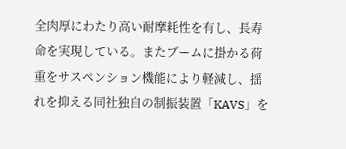全肉厚にわたり高い耐摩耗性を有し、長寿命を実現している。またブームに掛かる荷重をサスペンション機能により軽減し、揺れを抑える同社独自の制振装置「KAVS」を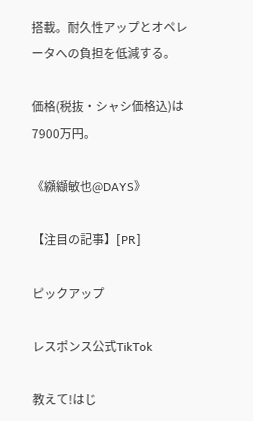搭載。耐久性アップとオペレータへの負担を低減する。

価格(税抜・シャシ価格込)は7900万円。

《纐纈敏也@DAYS》

【注目の記事】[PR]

ピックアップ

レスポンス公式TikTok

教えて!はじ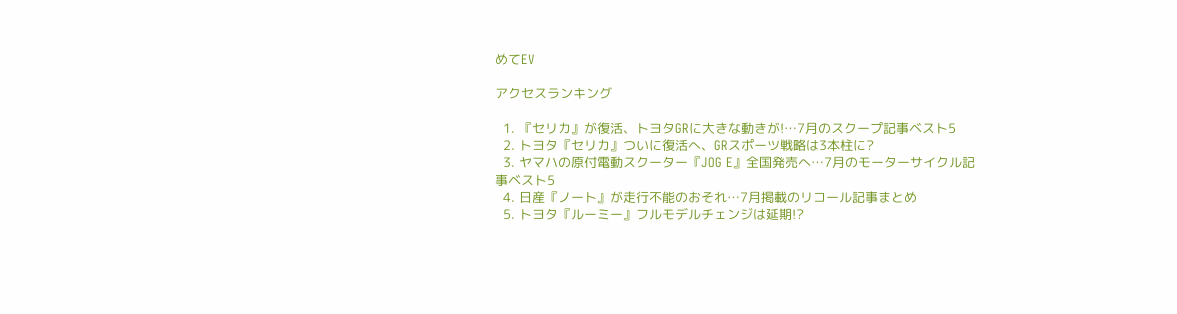めてEV

アクセスランキング

  1. 『セリカ』が復活、トヨタGRに大きな動きが!…7月のスクープ記事ベスト5
  2. トヨタ『セリカ』ついに復活へ、GRスポーツ戦略は3本柱に?
  3. ヤマハの原付電動スクーター『JOG E』全国発売へ…7月のモーターサイクル記事ベスト5
  4. 日産『ノート』が走行不能のおそれ…7月掲載のリコール記事まとめ
  5. トヨタ『ルーミー』フルモデルチェンジは延期!?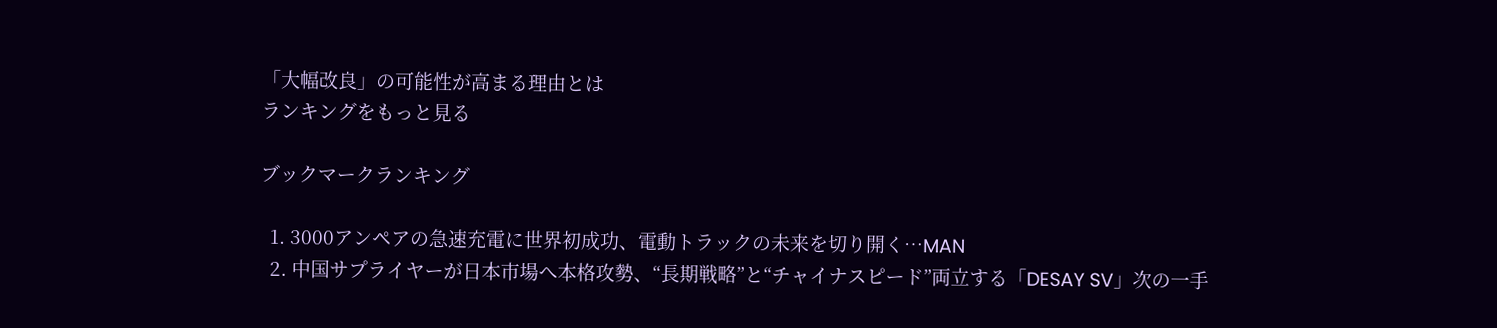「大幅改良」の可能性が高まる理由とは
ランキングをもっと見る

ブックマークランキング

  1. 3000アンペアの急速充電に世界初成功、電動トラックの未来を切り開く…MAN
  2. 中国サプライヤーが日本市場へ本格攻勢、“長期戦略”と“チャイナスピード”両立する「DESAY SV」次の一手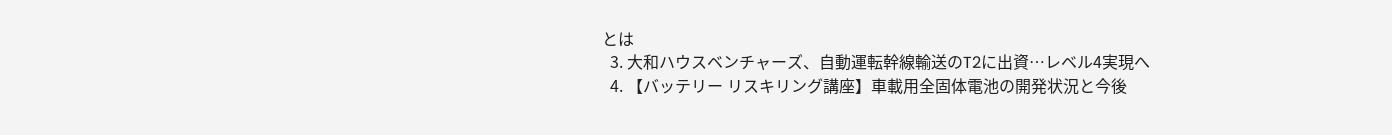とは
  3. 大和ハウスベンチャーズ、自動運転幹線輸送のT2に出資…レベル4実現へ
  4. 【バッテリー リスキリング講座】車載用全固体電池の開発状況と今後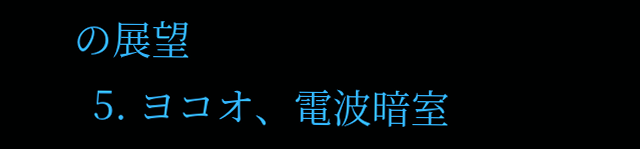の展望
  5. ヨコオ、電波暗室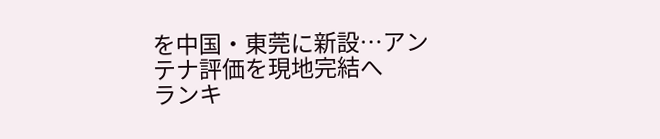を中国・東莞に新設…アンテナ評価を現地完結へ
ランキ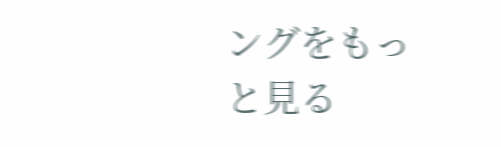ングをもっと見る